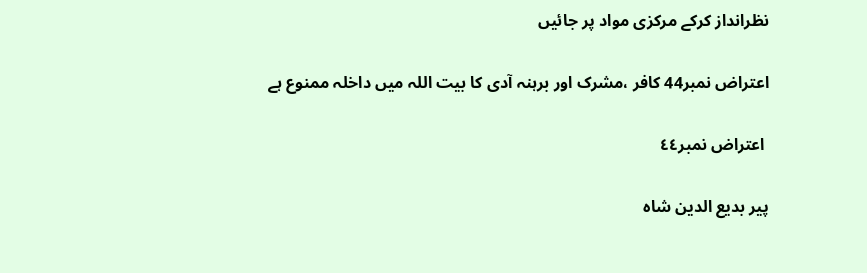نظرانداز کرکے مرکزی مواد پر جائیں

اعتراض نمبر44 کافر ،مشرک اور برہنہ آدی کا بیت اللہ میں داخلہ ممنوع ہے

 اعتراض نمبر٤٤

پیر بدیع الدین شاہ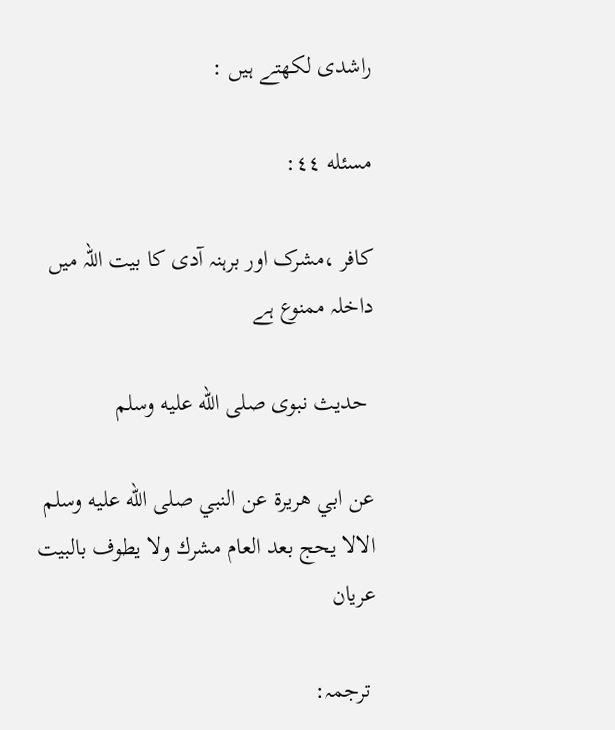راشدی لکھتے ہیں :

مسئله ٤٤:

کافر ،مشرک اور برہنہ آدی کا بیت اللہ میں داخلہ ممنوع ہے

 حدیث نبوی صلى الله عليه وسلم

عن ابي هريرة عن النبي صلى الله عليه وسلم الالا يحج بعد العام مشرك ولا يطوف بالبيت عريان

 ترجمہ: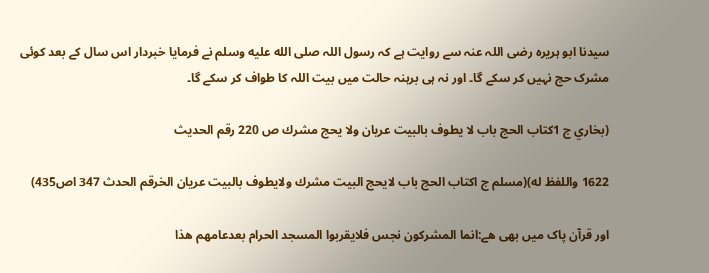سیدنا ابو ہریرہ رضی اللہ عنہ سے روایت ہے کہ رسول اللہ صلى الله عليه وسلم نے فرمایا خبردار اس سال کے بعد کوئی مشرک حج نہیں کر سکے گا۔ اور نہ ہی برہنہ حالت میں بیت اللہ کا طواف کر سکے گا۔

(بخاري ج 1كتاب الحج باب لا يطوف بالبيت عريان ولا يحج مشرك ص 220 رقم الحديث

1622 واللفظ له)(مسلم ج اکتاب الحج باب لايحج البيت مشرك ولايطوف بالبيت عريان الخرقم الحدث 347 اص435)

اور قرآن پاک میں بھی ھے:انما المشركون نجس فلايقربوا المسجد الحرام بعدعامهم هذا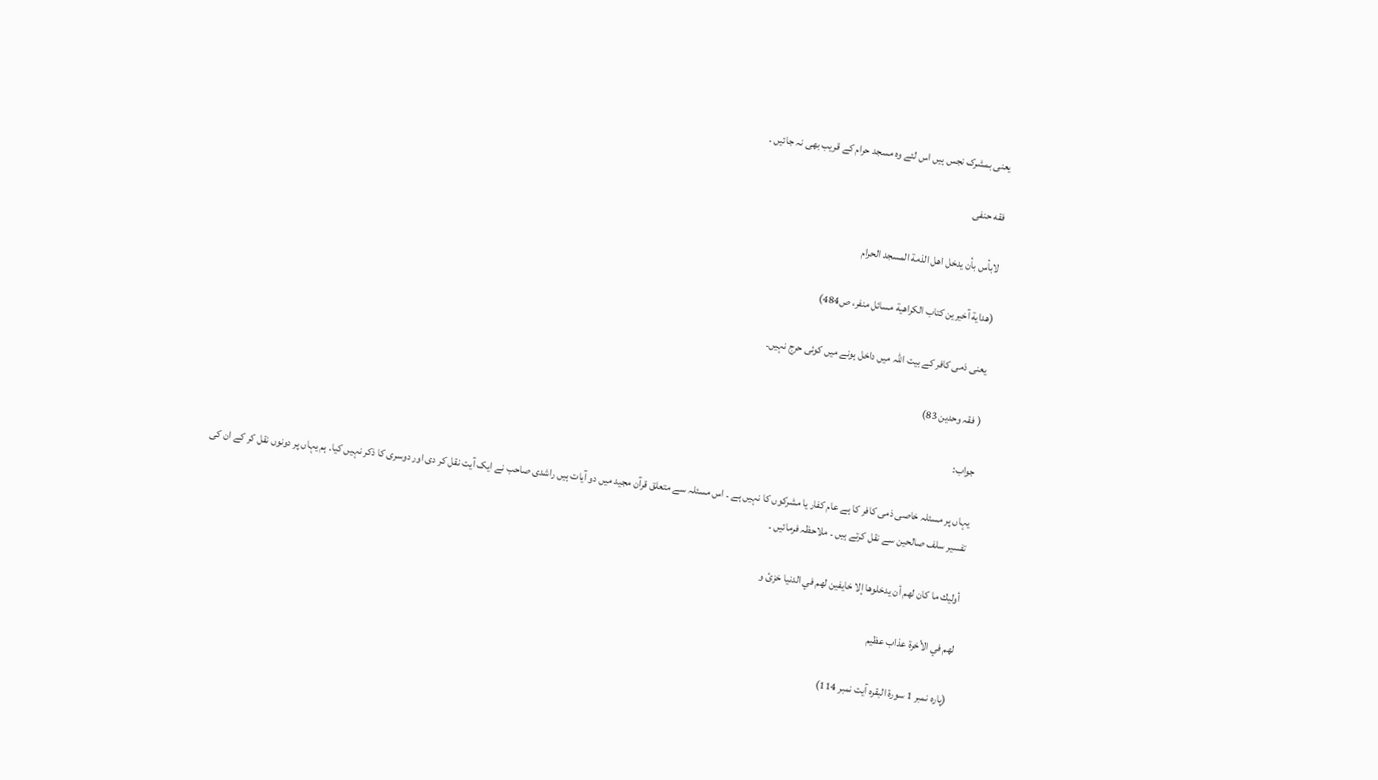یعنی بمشرک نجس ہیں اس لئے وہ مسجد حرام کے قریب بھی نہ جائیں ۔

فقه حنفى

لابأس بأن يدخل اهل الذمة المسجد الحرام

(هداية آخيرين كتاب الكراهية مسائل منفر، ص484)

یعنی ذمی کافر کے بیت اللہ میں داخل ہونے میں کوئی حرج نہیں۔

( فقہ وحدین 83)

جواب:

یہاں پر مسئلہ خاصی ذمی کافر کا ہے عام کفار یا مشرکوں کا نہیں ہے ۔ اس مسئلہ سے متعلق قرآن مجید میں دو آیات ہیں راشدی صاحب نے ایک آیت نقل کر دی اور دوسری کا ذکر نہیں کیا۔ ہم یہاں پر دونوں نقل کر کے ان کی تفسیر سلف صالحین سے نقل کرتے ہیں ۔ ملاحظہ فرمائیں ۔

أوليك ما كان لهم أن يدخلوها إلا خايفين لهم في الدنيا خزئ و

لهم في الأخرة عذاب عظيم

 (پارہ نمبر 1 سورۃ البقرہ آیت نمبر 114)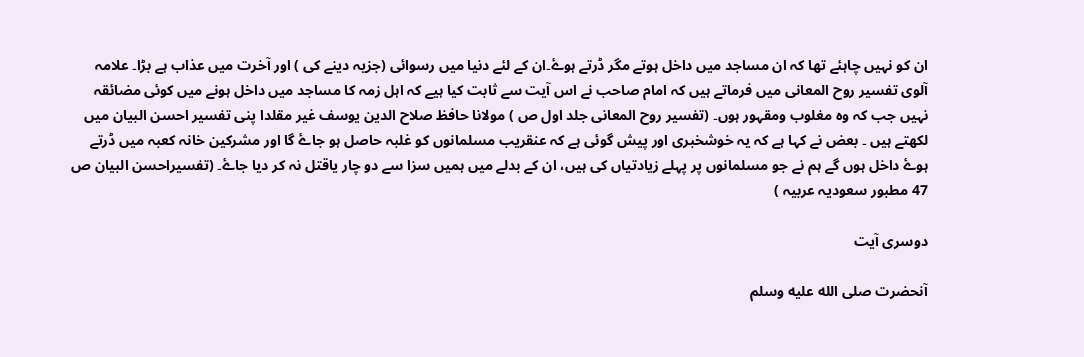ان کو نہیں چاہئے تھا کہ ان مساجد میں داخل ہوتے مگر ڈرتے ہوۓ۔ان کے لئے دنیا میں رسوائی (جزیہ دینے کی ) اور آخرت میں عذاب ہے بڑا۔ علامہ آلوی تفسیر روح المعانی میں فرماتے ہیں کہ امام صاحب نے اس آیت سے ثابت کیا ہیے کہ اہل زمہ کا مساجد میں داخل ہونے میں کوئی مضائقہ نہیں جب کہ وہ مغلوب ومقہور ہوں۔ (تفسیر روح المعانی جلد اول ص ) مولانا حافظ صلاح الدین یوسف غیر مقلدا پنی تفسیر احسن البیان میں لکھتے ہیں ۔ بعض نے کہا ہے کہ یہ خوشخبری اور پیش گوئی ہے کہ عنقریب مسلمانوں کو غلبہ حاصل ہو جاۓ گا اور مشرکین خانہ کعبہ میں ڈرتے ہوۓ داخل ہوں گے ہم نے جو مسلمانوں پر پہلے زیادتیاں کی ہیں، ان کے بدلے میں ہمیں سزا سے دو چار یاقتل نہ کر دیا جاۓ۔ (تفسیراحسن البیان ص 47 مطبور سعودیہ عربیہ )

دوسری آیت

آنحضرت صلى الله عليه وسلم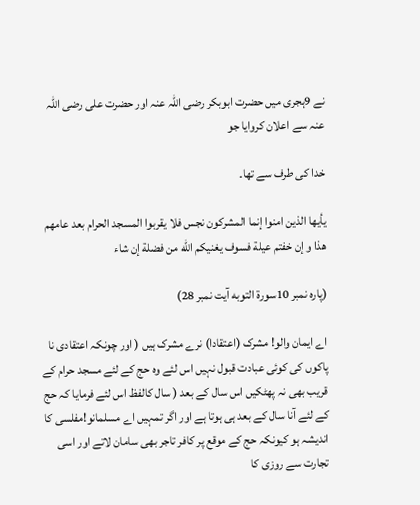نے 9ہجری میں حضرت ابوبکر رضی اللہ عنہ اور حضرت علی رضی اللہ عنہ سے اعلان کروایا جو

خدا کی طرف سے تھا۔

يأيها الذين امنوا إنما المشركون نجس فلا يقربوا المسجد الحرام بعد عامهم هذا و إن خفتم عيلة فسوف يغنيكم الله من فضلة إن شاء

(پارہ نمبر 10سورة التوبه آیت نمبر 28)

اے ایمان والو! مشرک (اعتقادا) نرے مشرک ہیں ( اور چونکہ اعتقادی نا پاکوں کی کوئی عبادت قبول نہیں اس لئے وہ حج کے لئے مسجد حرام کے قریب بھی نہ پھٹکیں اس سال کے بعد ( سال کالفظ اس لئے فرمایا کہ حج کے لئے آنا سال کے بعد ہی ہوتا ہے اور اگر تمہیں اے مسلمانو!مفلسی کا اندیشہ ہو کیونکہ حج کے موقع پر کافر تاجر بھی سامان لاتے اور اسی تجارت سے روزی کا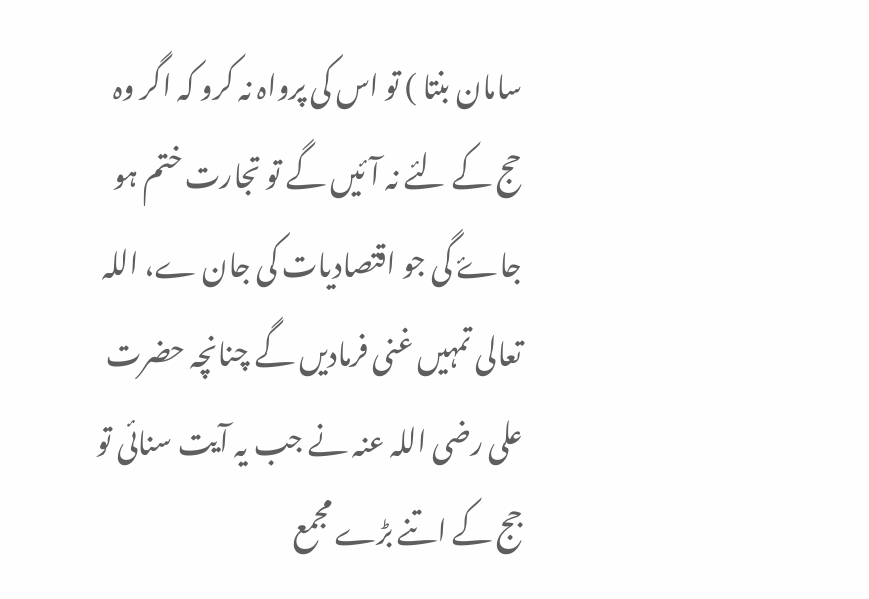سامان بنتا ) تو اس کی پرواہ نہ کرو کہ اگر وہ حج کے لئے نہ آئیں گے تو تجارت ختم ہو جاۓ گی جو اقتصادیات کی جان ے، اللہ تعالی تمہیں غنی فرمادیں گے چنانچہ حضرت علی رضی اللہ عنہ نے جب یہ آیت سنائی تو جج کے اتنے بڑے مجمع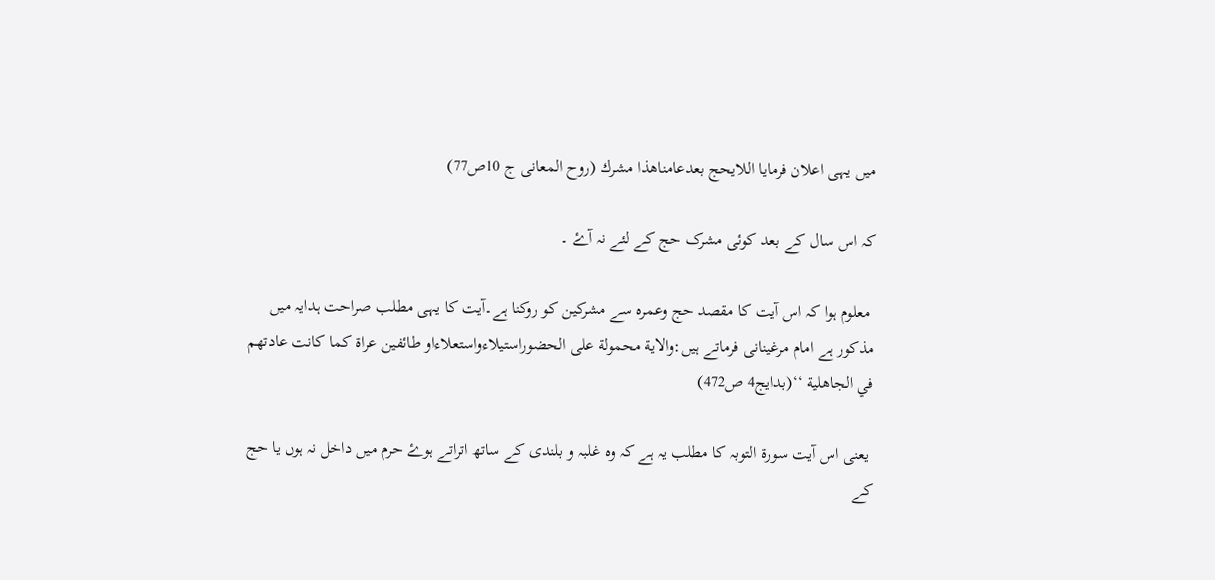میں یہی اعلان فرمایا اللايحج بعدعامناهذا مشرك (روح المعانی ج 10ص77)

کہ اس سال کے بعد کوئی مشرک حج کے لئے نہ آۓ ۔

 معلوم ہوا کہ اس آیت کا مقصد حج وعمرہ سے مشرکین کو روکنا ہے۔آیت کا یہی مطلب صراحت ہدایہ میں مذکور ہے امام مرغینانی فرماتے ہیں:والاية محمولة على الحضوراستيلاءواستعلاءاو طائفين عراة كما كانت عادتهم في الجاهلية ‘‘(بدايج4 ص472)

 یعنی اس آیت سورۃ التوبہ کا مطلب یہ ہے کہ وہ غلبہ و بلندی کے ساتھ اتراتے ہوۓ حرم میں داخل نہ ہوں یا حج کے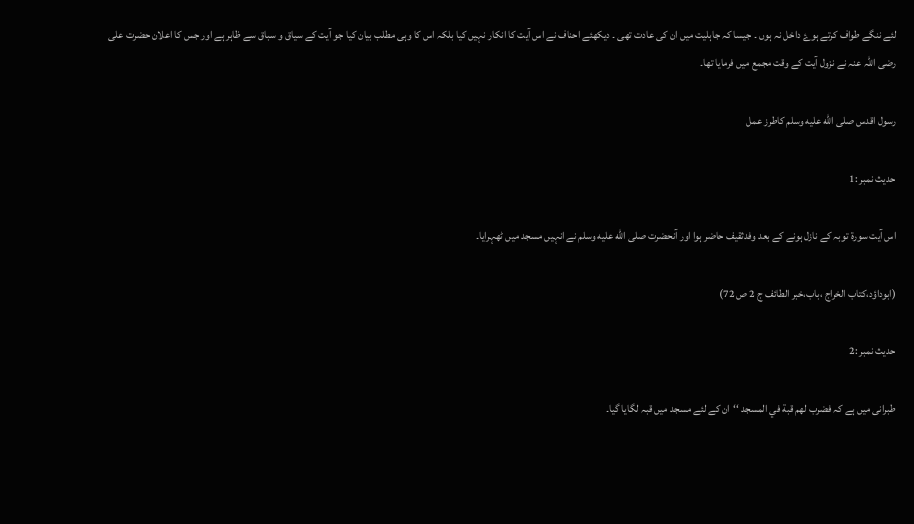لئے ننگے طواف کرتے ہوۓ داخل نہ ہوں ۔ جیسا کہ جاہلیت میں ان کی عادت تھی ۔ دیکھئے احناف نے اس آیت کا انکار نہیں کیا بلکہ اس کا وہی مطلب بیان کیا جو آیت کے سیاق و سباق سے ظاہر ہے اور جس کا اعلان حضرت علی رضی اللہ عنہ نے نزول آیت کے وقت مجمع میں فرمایا تھا۔

رسول اقدس صلى الله عليه وسلم کاطرز عمل

حدیث نمبر :1

اس آیت سورۃ توبہ کے نازل ہونے کے بعد وفدثقیف حاضر ہوا اور آنحضرت صلى الله عليه وسلم نے انہیں مسجد میں ٹھہرایا۔

(ابوداؤد،کتاب الخراج ،باب،خبر الطائف ج 2 ص 72)

حدیث نمبر :2

طبرانی میں ہے کہ فضرب لهم قبة في المسجد ‘‘ان کے لئے مسجد میں قبہ لگایا گیا۔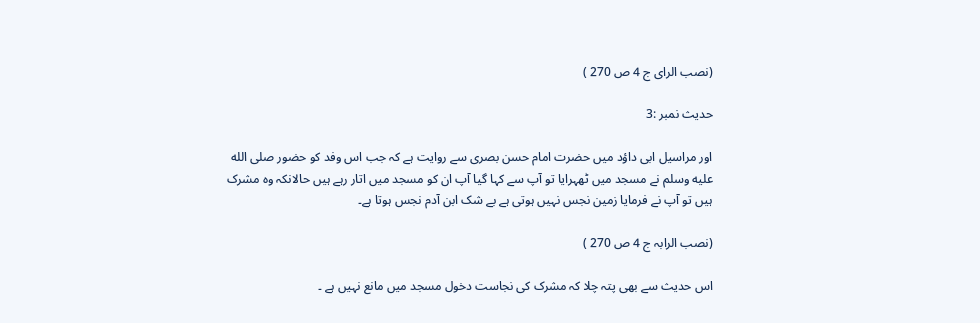(نصب الرای ج 4 ص 270 )

حدیث نمبر :3

اور مراسیل ابی داؤد میں حضرت امام حسن بصری سے روایت ہے کہ جب اس وفد کو حضور صلى الله عليه وسلم نے مسجد میں ٹھہرایا تو آپ سے کہا گیا آپ ان کو مسجد میں اتار رہے ہیں حالانکہ وہ مشرک ہیں تو آپ نے فرمایا زمین نجس نہیں ہوتی ہے بے شک ابن آدم نجس ہوتا ہے۔

(نصب الرابہ ج 4 ص 270 )

اس حدیث سے بھی پتہ چلا کہ مشرک کی نجاست دخول مسجد میں مانع نہیں ہے ۔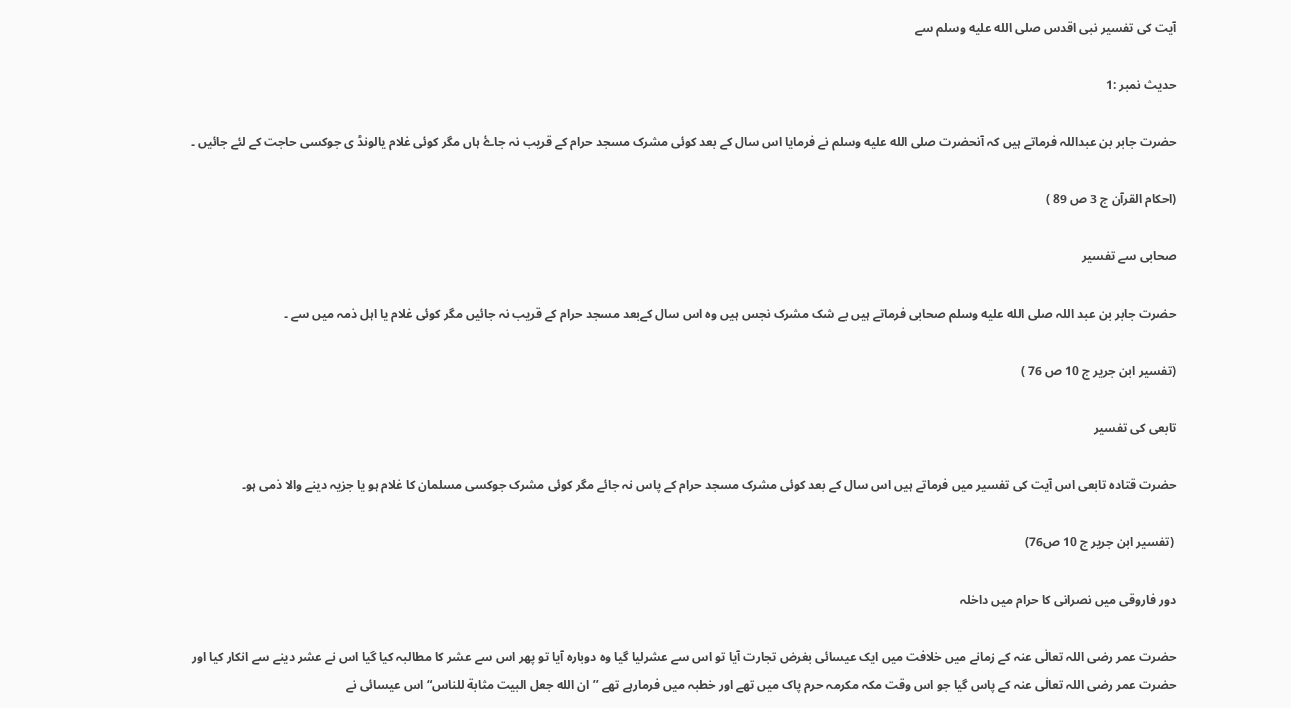آیت کی تفسیر نبی اقدس صلى الله عليه وسلم سے

حدیث نمبر :1

حضرت جابر بن عبداللہ فرماتے ہیں کہ آنحضرت صلى الله عليه وسلم نے فرمایا اس سال کے بعد کوئی مشرک مسجد حرام کے قریب نہ جاۓ ہاں مگر کوئی غلام یالونڈ ی جوکسی حاجت کے لئے جائیں ۔

(احکام القرآن ج 3 ص 89 )

صحابی سے تفسیر

حضرت جابر بن عبد اللہ صلى الله عليه وسلم صحابی فرماتے ہیں بے شک مشرک نجس ہیں وہ اس سال کےبعد مسجد حرام کے قریب نہ جائیں مگر کوئی غلام یا اہل ذمہ میں سے ۔

(تفسیر ابن جریر ج 10 ص 76 )

تابعی کی تفسیر

حضرت قتادہ تابعی اس آیت کی تفسیر میں فرماتے ہیں اس سال کے بعد کوئی مشرک مسجد حرام کے پاس نہ جائے مگر کوئی مشرک جوکسی مسلمان کا غلام ہو یا جزیہ دینے والا ذمی ہو۔

 (تفسیر ابن جریر ج 10 ص76)

دور فاروقی میں نصرانی کا حرام میں داخلہ

حضرت عمر رضی اللہ تعالٰی عنہ کے زمانے میں خلافت میں ایک عیسائی بغرض تجارت آیا تو اس سے عشرلیا گیا وہ دوبارہ آیا تو پھر اس سے عشر کا مطالبہ کیا گیا اس نے عشر دینے سے انکار کیا اور حضرت عمر رضی اللہ تعالٰی عنہ کے پاس گیا جو اس وقت مکہ مکرمہ حرم پاک میں تھے اور خطبہ میں فرمارہے تھے ’’ان الله جعل البيت مثابة للناس“ اس عیسائی نے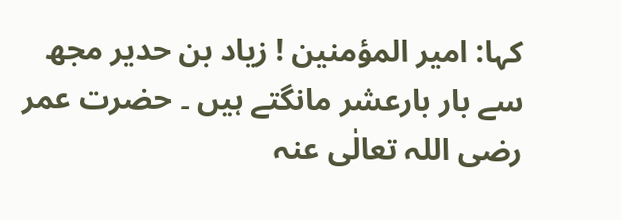کہا: امیر المؤمنین ! زیاد بن حدیر مجھ سے بار بارعشر مانگتے ہیں ۔ حضرت عمر رضی اللہ تعالٰی عنہ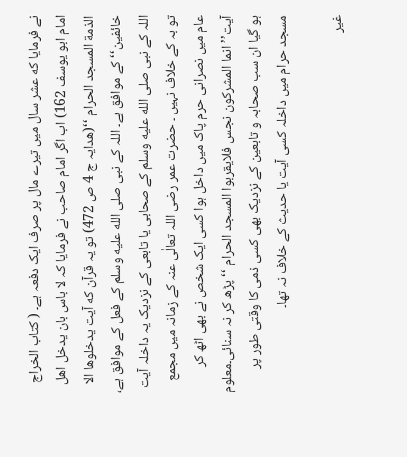نے فرمایا که عشر سال میں تیرے مال پر صرف ایک دفعہ ہے۔ ( کتاب الخراج امام ابو یوسف 162) اب اگر امام صاحب نے فرمایا کہ لا باس بان يدخل اهل الذمة المسجد الحرام ‘‘(ھدایہ ج 4 ص 472) تو یہ قرآن که آیت یدخلوها الا خائفین‘‘ کے موافق ہے۔ اللہ کے نبی صلى الله عليه وسلم کے فعل کے موافق ہے، اللہ کے نبی صلى الله عليه وسلم کے صحابی یا تابعی کے نزدیک یہ داخلہ آیت تو بہ کے خلاف نہیں ۔ حضرت عمر رضی اللہ تعالٰی عنہ کے زمانہ میں مجمع عام میں نصرانی حرم پاک میں داخل ہوا کسی ایک شخص نے بھی اٹھ کر آیت’’انما المشركون نجس فلايقربوا المسجد الحرام ‘‘ پڑھ کر نہ سنائی۔معلوم ہو گیا ان سب صحابہ و تابعین کے نزدیک بھی کسی ذمی کا وقتی طور پر مسجد حرام میں داخلہ کسی آیت یا حدیث کے خلاف نہ تھا۔

غیر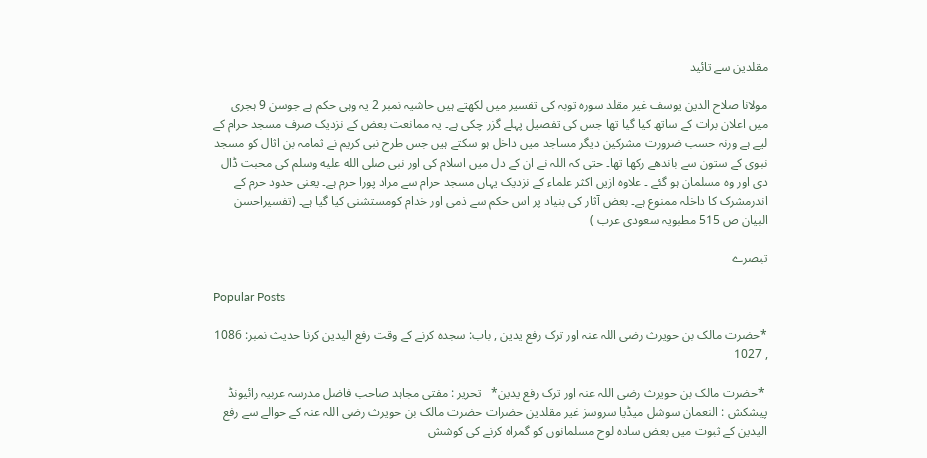مقلدین سے تائید

مولانا صلاح الدین یوسف غیر مقلد سورہ توبہ کی تفسیر میں لکھتے ہیں حاشیہ نمبر 2 یہ وہی حکم ہے جوسن 9 ہجری میں اعلان برات کے ساتھ کیا گیا تھا جس کی تفصیل پہلے گزر چکی ہے۔ یہ ممانعت بعض کے نزدیک صرف مسجد حرام کے لیے ہے ورنہ حسب ضرورت مشرکین دیگر مساجد میں داخل ہو سکتے ہیں جس طرح نبی کریم نے ثمامہ بن اثال کو مسجد نبوی کے ستون سے باندھے رکھا تھا۔ حتی کہ اللہ نے ان کے دل میں اسلام کی اور نبی صلى الله عليه وسلم کی محبت ڈال دی اور وہ مسلمان ہو گئے ۔ علاوہ ازیں اکثر علماء کے نزدیک یہاں مسجد حرام سے مراد پورا حرم ہے۔ یعنی حدود حرم کے اندرمشرک کا داخلہ ممنوع ہے۔ بعض آثار کی بنیاد پر اس حکم سے ذمی اور خدام کومستشنی کیا گیا ہے۔ (تفسیراحسن البیان ص 515 مطبویہ سعودی عرب )

تبصرے

Popular Posts

*حضرت مالک بن حویرث رضی اللہ عنہ اور ترک رفع یدین , باب: سجدہ کرنے کے وقت رفع الیدین کرنا حدیث نمبر: 1086 , 1027

 *حضرت مالک بن حویرث رضی اللہ عنہ اور ترک رفع یدین*   تحریر : مفتی مجاہد صاحب فاضل مدرسہ عربیہ رائیونڈ پیشکش : النعمان سوشل میڈیا سروسز غیر مقلدین حضرات حضرت مالک بن حویرث رضی اللہ عنہ کے حوالے سے رفع الیدین کے ثبوت میں بعض سادہ لوح مسلمانوں کو گمراہ کرنے کی کوشش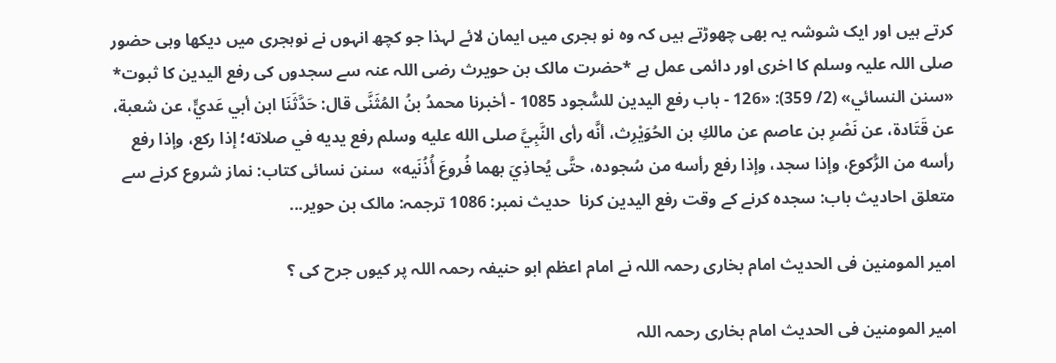کرتے ہیں اور ایک شوشہ یہ بھی چھوڑتے ہیں کہ وہ نو ہجری میں ایمان لائے لہذا جو کچھ انہوں نے نوہجری میں دیکھا وہی حضور صلی اللہ علیہ وسلم کا اخری اور دائمی عمل ہے *حضرت مالک بن حویرث رضی اللہ عنہ سے سجدوں کی رفع الیدین کا ثبوت*   «سنن النسائي» (2/ 359): «126 - باب رفع اليدين للسُّجود 1085 - أخبرنا محمدُ بنُ المُثَنَّى قال: حَدَّثَنَا ابن أبي عَديٍّ، عن شعبة، عن ‌قَتَادة، ‌عن ‌نَصْرِ بن عاصم عن مالكِ بن الحُوَيْرِث، أنَّه رأى النَّبِيَّ صلى الله عليه وسلم رفع يديه في صلاته؛ إذا ركع، وإذا رفع رأسه من الرُّكوع، وإذا سجد، وإذا رفع رأسه من سُجوده، حتَّى يُحاذِيَ بهما فُروعَ أُذُنَيه»  سنن نسائی کتاب: نماز شروع کرنے سے متعلق احادیث باب: سجدہ کرنے کے وقت رفع الیدین کرنا  حدیث نمبر: 1086 ترجمہ: مالک بن حویر...

امیر المومنین فی الحدیث امام بخاری رحمہ اللہ نے امام اعظم ابو حنیفہ رحمہ اللہ پر کیوں جرح کی ؟

امیر المومنین فی الحدیث امام بخاری رحمہ اللہ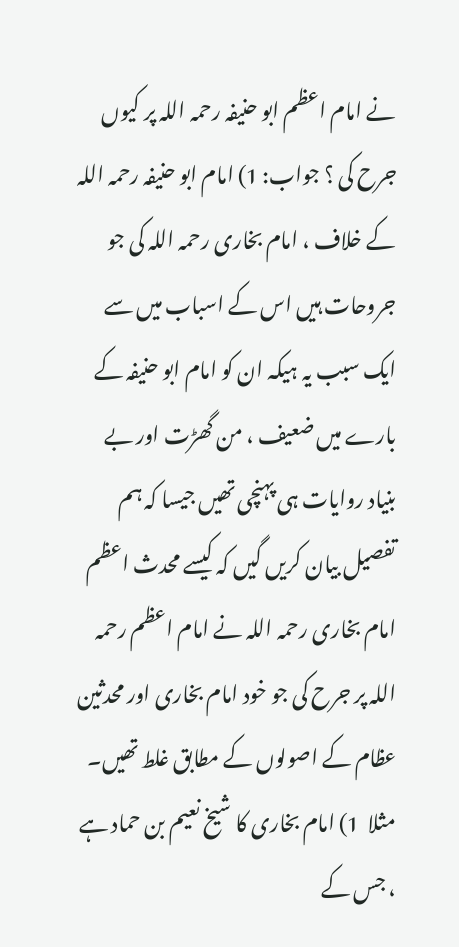نے امام اعظم ابو حنیفہ رحمہ اللہ پر کیوں جرح کی ؟ جواب: 1) امام ابو حنیفہ رحمہ اللہ کے خلاف ، امام بخاری رحمہ اللہ کی جو جروحات ہیں اس کے اسباب میں سے ایک سبب یہ ہیکہ ان کو امام ابو حنیفہ کے بارے میں ضعیف ، من گھڑت اور بے بنیاد روایات ہی پہنچی تھیں جیسا کہ ہم تفصیل بیان کریں گیں کہ کیسے محدث اعظم امام بخاری رحمہ اللہ نے امام اعظم رحمہ اللہ پر جرح کی جو خود امام بخاری اور محدثین عظام کے اصولوں کے مطابق غلط تھیں۔ مثلا  1) امام بخاری کا شیخ نعیم بن حماد ہے ، جس کے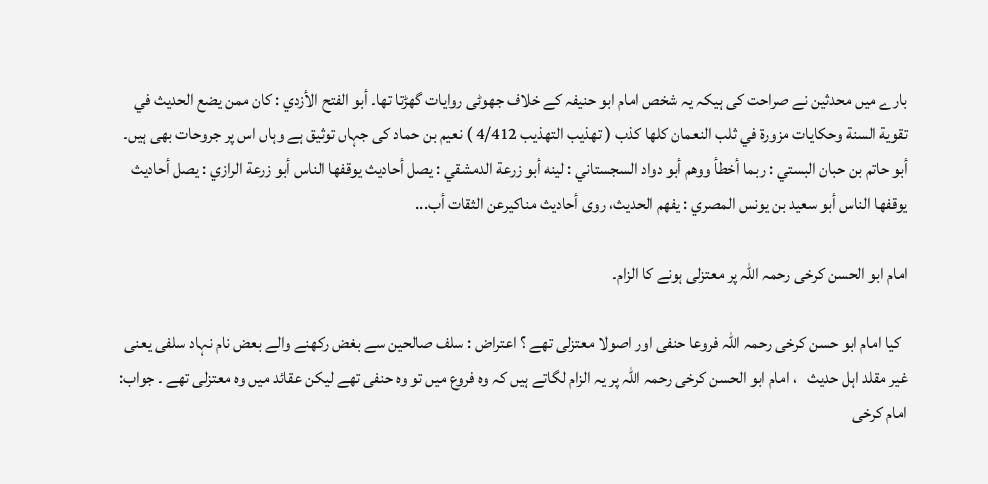بارے میں محدثین نے صراحت کی ہیکہ یہ شخص امام ابو حنیفہ کے خلاف جھوٹی روایات گھڑتا تھا۔ أبو الفتح الأزدي : كان ممن يضع الحديث في تقوية السنة وحكايات مزورة في ثلب النعمان كلها كذب ( تھذیب التھذیب 4/412 ) نعیم بن حماد کی جہاں توثیق ہے وہاں اس پر جروحات بھی ہیں۔  أبو حاتم بن حبان البستي : ربما أخطأ ووهم أبو دواد السجستاني : لينه أبو زرعة الدمشقي : يصل أحاديث يوقفها الناس أبو زرعة الرازي : يصل أحاديث يوقفها الناس أبو سعيد بن يونس المصري : يفهم الحديث، روى أحاديث مناكيرعن الثقات أب...

امام ابو الحسن کرخی رحمہ اللہ پر معتزلی ہونے کا الزام۔

  کیا امام ابو حسن کرخی رحمہ اللہ فروعا حنفی اور اصولا معتزلی تھے ؟ اعتراض : سلف صالحین سے بغض رکھنے والے بعض نام نہاد سلفی یعنی غیر مقلد اہل حدیث   ، امام ابو الحسن کرخی رحمہ اللہ پر یہ الزام لگاتے ہیں کہ وہ فروع میں تو وہ حنفی تھے لیکن عقائد میں وہ معتزلی تھے ۔ جواب:  امام کرخی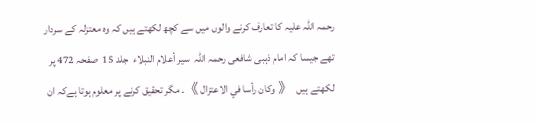رحمہ اللہ علیہ کا تعارف کرنے والوں میں سے کچھ لکھتے ہیں کہ وہ معتزلہ کے سردار تھے جیسا کہ امام ذہبی شافعی رحمہ اللہ  سير أعلام النبلاء  جلد 15  صفحہ 472 پر لکھتے ہیں  《 وكان رأسا في الاعتزال 》۔ مگر تحقیق کرنے پر معلوم ہوتا ہےکہ ان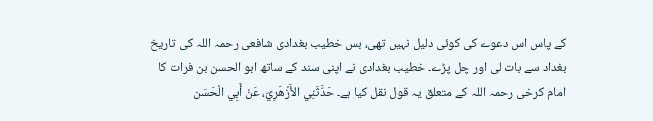کے پاس اس دعوے کی کوئی دلیل نہیں تھی، بس خطیب بغدادی شافعی رحمہ اللہ کی تاریخ بغداد سے بات لی اور چل پڑے۔ خطیب بغدادی نے اپنی سند کے ساتھ ابو الحسن بن فرات کا امام کرخی رحمہ اللہ کے متعلق یہ قول نقل کیا ہے۔ حَدَّثَنِي الأَزْهَرِيّ، عَنْ أَبِي الْحَسَن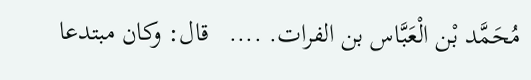مُحَمَّد بْن الْعَبَّاس بن الفرات. ....   قال: وكان مبتدعا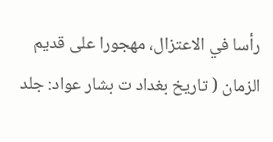رأسا في الاعتزال، مهجورا على قديم الزمان ( تاريخ بغداد ت بشار عواد: جلد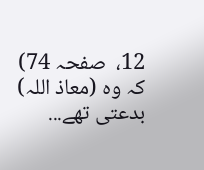12،  صفحہ 74)  کہ وہ (معاذ اللہ) بدعتی تھے...